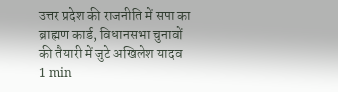उत्तर प्रदेश की राजनीति में सपा का ब्राह्मण कार्ड, विधानसभा चुनावों की तैयारी में जुटे अखिलेश यादव
1 min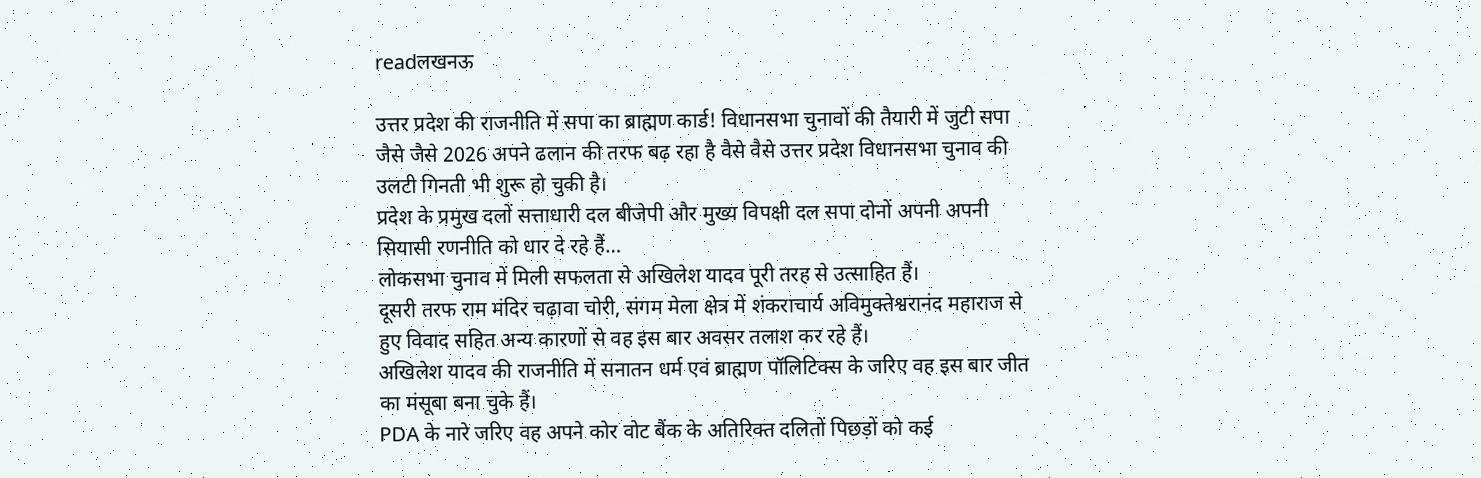readलखनऊ

उत्तर प्रदेश की राजनीति में सपा का ब्राह्मण कार्ड! विधानसभा चुनावों की तैयारी में जुटी सपा
जैसे जैसे 2026 अपने ढलान की तरफ बढ़ रहा है वैसे वैसे उत्तर प्रदेश विधानसभा चुनाव की उलटी गिनती भी शुरू हो चुकी है।
प्रदेश के प्रमुख दलों सत्ताधारी दल बीजेपी और मुख्य विपक्षी दल सपा दोनों अपनी अपनी सियासी रणनीति को धार दे रहे हैं…
लोकसभा चुनाव में मिली सफलता से अखिलेश यादव पूरी तरह से उत्साहित हैं।
दूसरी तरफ राम मंदिर चढ़ावा चोरी, संगम मेला क्षेत्र में शंकराचार्य अविमुक्तेश्वरानंद महाराज से हुए विवाद सहित अन्य कारणों से वह इस बार अवसर तलाश कर रहे हैं।
अखिलेश यादव की राजनीति में सनातन धर्म एवं ब्राह्मण पॉलिटिक्स के जरिए वह इस बार जीत का मंसूबा बना चुके हैं।
PDA के नारे जरिए वह अपने कोर वोट बैंक के अतिरिक्त दलितों पिछड़ों को कई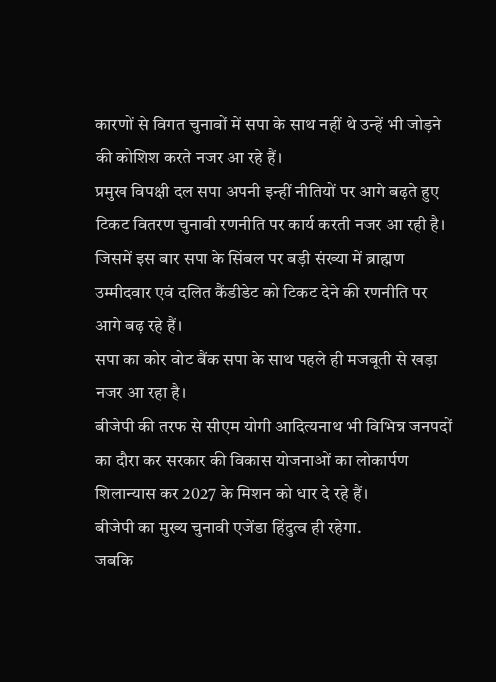कारणों से विगत चुनावों में सपा के साथ नहीं थे उन्हें भी जोड़ने की कोशिश करते नजर आ रहे हैं।
प्रमुख विपक्षी दल सपा अपनी इन्हीं नीतियों पर आगे बढ़ते हुए टिकट वितरण चुनावी रणनीति पर कार्य करती नजर आ रही है।
जिसमें इस बार सपा के सिंबल पर बड़ी संख्या में ब्राह्मण उम्मीदवार एवं दलित कैंडीडेट को टिकट देने की रणनीति पर आगे बढ़ रहे हैं।
सपा का कोर वोट बैंक सपा के साथ पहले ही मजबूती से खड़ा नजर आ रहा है।
बीजेपी की तरफ से सीएम योगी आदित्यनाथ भी विभिन्न जनपदों का दौरा कर सरकार की विकास योजनाओं का लोकार्पण शिलान्यास कर 2027 के मिशन को धार दे रहे हैं।
बीजेपी का मुख्य चुनावी एजेंडा हिंदुत्व ही रहेगा.
जबकि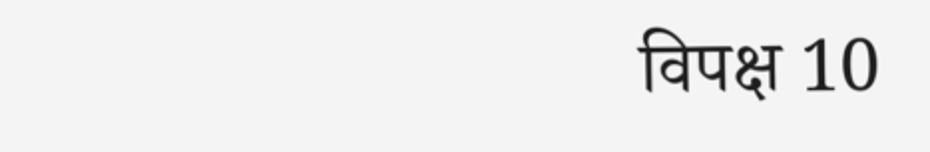विपक्ष 10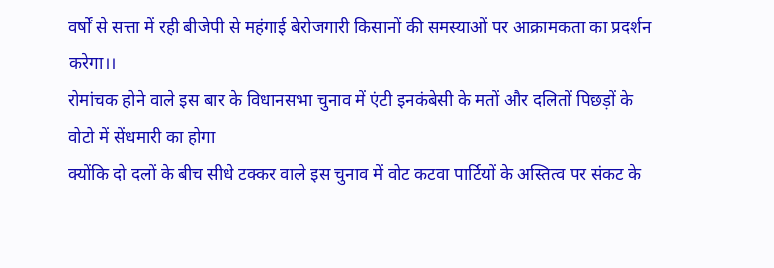वर्षों से सत्ता में रही बीजेपी से महंगाई बेरोजगारी किसानों की समस्याओं पर आक्रामकता का प्रदर्शन करेगा।।
रोमांचक होने वाले इस बार के विधानसभा चुनाव में एंटी इनकंबेसी के मतों और दलितों पिछड़ों के वोटो में सेंधमारी का होगा
क्योंकि दो दलों के बीच सीधे टक्कर वाले इस चुनाव में वोट कटवा पार्टियों के अस्तित्व पर संकट के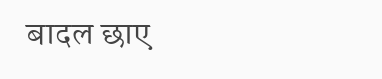बादल छाए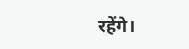रहेंगे।